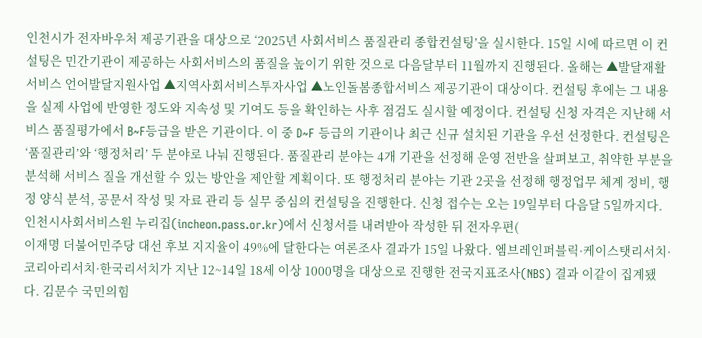인천시가 전자바우처 제공기관을 대상으로 ‘2025년 사회서비스 품질관리 종합컨설팅’을 실시한다. 15일 시에 따르면 이 컨설팅은 민간기관이 제공하는 사회서비스의 품질을 높이기 위한 것으로 다음달부터 11월까지 진행된다. 올해는 ▲발달재활서비스 언어발달지원사업 ▲지역사회서비스투자사업 ▲노인돌봄종합서비스 제공기관이 대상이다. 컨설팅 후에는 그 내용을 실제 사업에 반영한 정도와 지속성 및 기여도 등을 확인하는 사후 점검도 실시할 예정이다. 컨설팅 신청 자격은 지난해 서비스 품질평가에서 B~F등급을 받은 기관이다. 이 중 D~F 등급의 기관이나 최근 신규 설치된 기관을 우선 선정한다. 컨설팅은 ‘품질관리’와 ‘행정처리’ 두 분야로 나눠 진행된다. 품질관리 분야는 4개 기관을 선정해 운영 전반을 살펴보고, 취약한 부분을 분석해 서비스 질을 개선할 수 있는 방안을 제안할 계획이다. 또 행정처리 분야는 기관 2곳을 선정해 행정업무 체계 정비, 행정 양식 분석, 공문서 작성 및 자료 관리 등 실무 중심의 컨설팅을 진행한다. 신청 접수는 오는 19일부터 다음달 5일까지다. 인천시사회서비스원 누리집(incheon.pass.or.kr)에서 신청서를 내려받아 작성한 뒤 전자우편(
이재명 더불어민주당 대선 후보 지지율이 49%에 달한다는 여론조사 결과가 15일 나왔다. 엠브레인퍼블릭·케이스탯리서치·코리아리서치·한국리서치가 지난 12~14일 18세 이상 1000명을 대상으로 진행한 전국지표조사(NBS) 결과 이같이 집계됐다. 김문수 국민의힘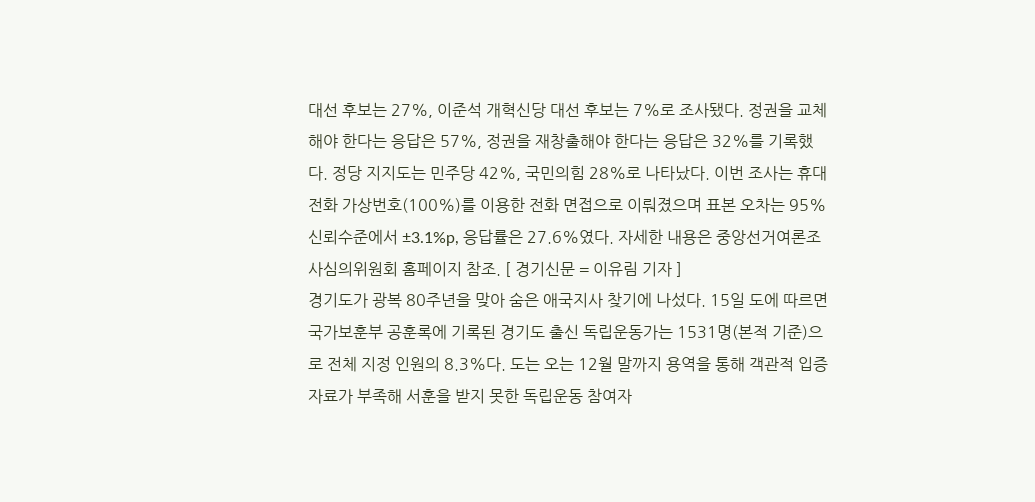대선 후보는 27%, 이준석 개혁신당 대선 후보는 7%로 조사됐다. 정권을 교체해야 한다는 응답은 57%, 정권을 재창출해야 한다는 응답은 32%를 기록했다. 정당 지지도는 민주당 42%, 국민의힘 28%로 나타났다. 이번 조사는 휴대전화 가상번호(100%)를 이용한 전화 면접으로 이뤄졌으며 표본 오차는 95% 신뢰수준에서 ±3.1%p, 응답률은 27.6%였다. 자세한 내용은 중앙선거여론조사심의위원회 홈페이지 참조. [ 경기신문 = 이유림 기자 ]
경기도가 광복 80주년을 맞아 숨은 애국지사 찾기에 나섰다. 15일 도에 따르면 국가보훈부 공훈록에 기록된 경기도 출신 독립운동가는 1531명(본적 기준)으로 전체 지정 인원의 8.3%다. 도는 오는 12월 말까지 용역을 통해 객관적 입증자료가 부족해 서훈을 받지 못한 독립운동 참여자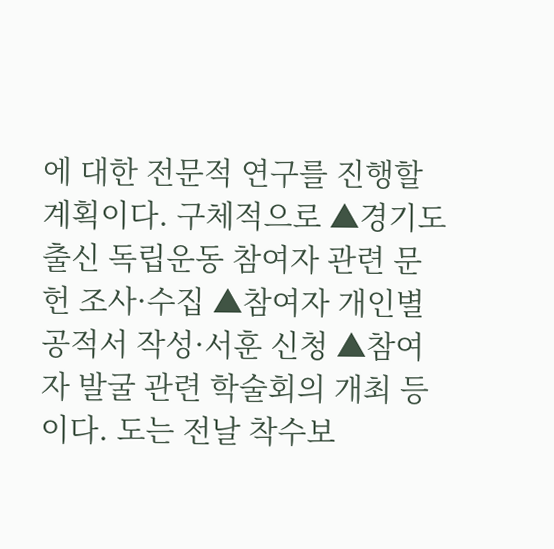에 대한 전문적 연구를 진행할 계획이다. 구체적으로 ▲경기도 출신 독립운동 참여자 관련 문헌 조사·수집 ▲참여자 개인별 공적서 작성·서훈 신청 ▲참여자 발굴 관련 학술회의 개최 등이다. 도는 전날 착수보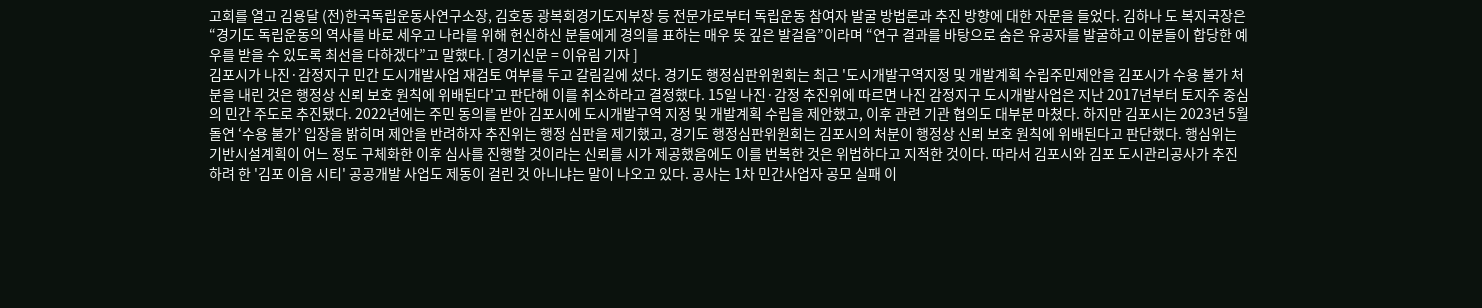고회를 열고 김용달 (전)한국독립운동사연구소장, 김호동 광복회경기도지부장 등 전문가로부터 독립운동 참여자 발굴 방법론과 추진 방향에 대한 자문을 들었다. 김하나 도 복지국장은 “경기도 독립운동의 역사를 바로 세우고 나라를 위해 헌신하신 분들에게 경의를 표하는 매우 뜻 깊은 발걸음”이라며 “연구 결과를 바탕으로 숨은 유공자를 발굴하고 이분들이 합당한 예우를 받을 수 있도록 최선을 다하겠다”고 말했다. [ 경기신문 = 이유림 기자 ]
김포시가 나진·감정지구 민간 도시개발사업 재검토 여부를 두고 갈림길에 섰다. 경기도 행정심판위원회는 최근 '도시개발구역지정 및 개발계획 수립주민제안을 김포시가 수용 불가 처분을 내린 것은 행정상 신뢰 보호 원칙에 위배된다'고 판단해 이를 취소하라고 결정했다. 15일 나진·감정 추진위에 따르면 나진 감정지구 도시개발사업은 지난 2017년부터 토지주 중심의 민간 주도로 추진됐다. 2022년에는 주민 동의를 받아 김포시에 도시개발구역 지정 및 개발계획 수립을 제안했고, 이후 관련 기관 협의도 대부분 마쳤다. 하지만 김포시는 2023년 5월 돌연 ‘수용 불가’ 입장을 밝히며 제안을 반려하자 추진위는 행정 심판을 제기했고, 경기도 행정심판위원회는 김포시의 처분이 행정상 신뢰 보호 원칙에 위배된다고 판단했다. 행심위는 기반시설계획이 어느 정도 구체화한 이후 심사를 진행할 것이라는 신뢰를 시가 제공했음에도 이를 번복한 것은 위법하다고 지적한 것이다. 따라서 김포시와 김포 도시관리공사가 추진하려 한 '김포 이음 시티' 공공개발 사업도 제동이 걸린 것 아니냐는 말이 나오고 있다. 공사는 1차 민간사업자 공모 실패 이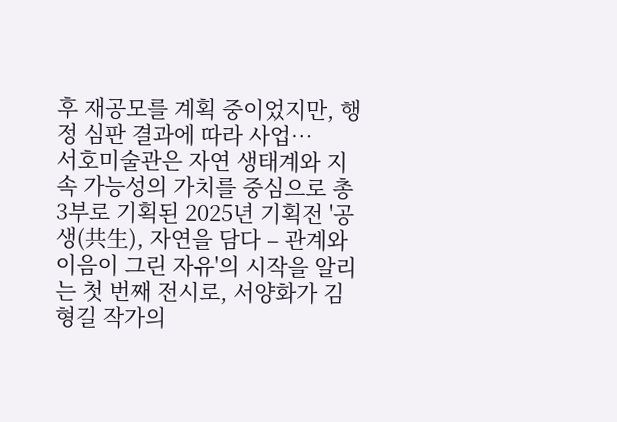후 재공모를 계획 중이었지만, 행정 심판 결과에 따라 사업…
서호미술관은 자연 생태계와 지속 가능성의 가치를 중심으로 총 3부로 기획된 2025년 기획전 '공생(共生), 자연을 담다 – 관계와 이음이 그린 자유'의 시작을 알리는 첫 번째 전시로, 서양화가 김형길 작가의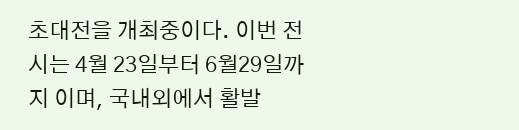초대전을 개최중이다. 이번 전시는 4월 23일부터 6월29일까지 이며, 국내외에서 활발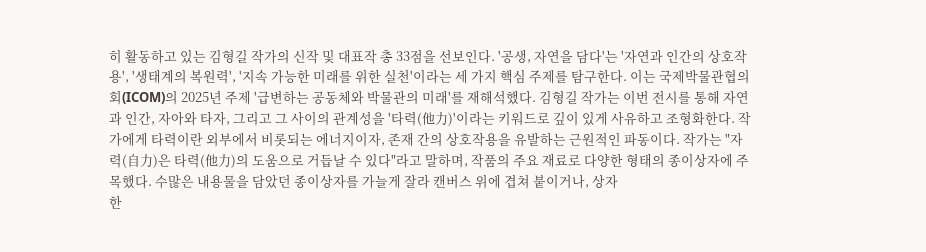히 활동하고 있는 김형길 작가의 신작 및 대표작 총 33점을 선보인다. '공생, 자연을 담다'는 '자연과 인간의 상호작용', '생태계의 복원력', '지속 가능한 미래를 위한 실천'이라는 세 가지 핵심 주제를 탐구한다. 이는 국제박물관협의회(ICOM)의 2025년 주제 '급변하는 공동체와 박물관의 미래'를 재해석했다. 김형길 작가는 이번 전시를 통해 자연과 인간, 자아와 타자, 그리고 그 사이의 관계성을 '타력(他力)'이라는 키워드로 깊이 있게 사유하고 조형화한다. 작가에게 타력이란 외부에서 비롯되는 에너지이자, 존재 간의 상호작용을 유발하는 근원적인 파동이다. 작가는 "자력(自力)은 타력(他力)의 도움으로 거듭날 수 있다"라고 말하며, 작품의 주요 재료로 다양한 형태의 종이상자에 주목했다. 수많은 내용물을 담았던 종이상자를 가늘게 잘라 캔버스 위에 겹쳐 붙이거나, 상자
한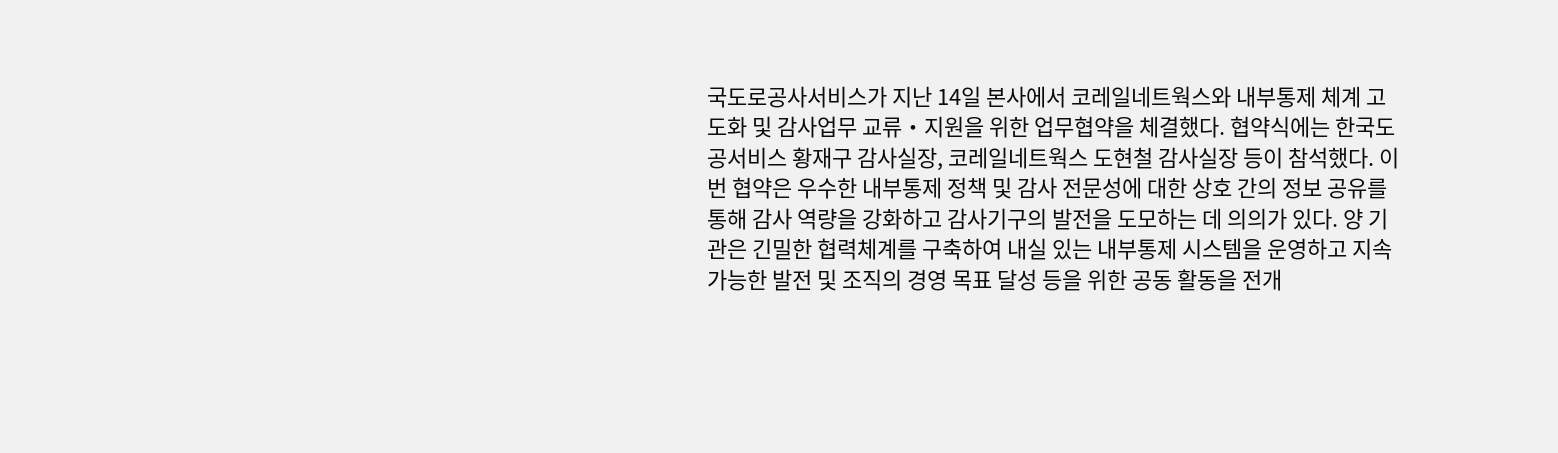국도로공사서비스가 지난 14일 본사에서 코레일네트웍스와 내부통제 체계 고도화 및 감사업무 교류‧지원을 위한 업무협약을 체결했다. 협약식에는 한국도공서비스 황재구 감사실장, 코레일네트웍스 도현철 감사실장 등이 참석했다. 이번 협약은 우수한 내부통제 정책 및 감사 전문성에 대한 상호 간의 정보 공유를 통해 감사 역량을 강화하고 감사기구의 발전을 도모하는 데 의의가 있다. 양 기관은 긴밀한 협력체계를 구축하여 내실 있는 내부통제 시스템을 운영하고 지속가능한 발전 및 조직의 경영 목표 달성 등을 위한 공동 활동을 전개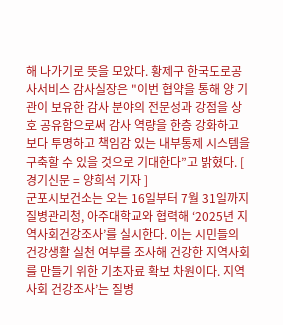해 나가기로 뜻을 모았다. 황제구 한국도로공사서비스 감사실장은 "이번 협약을 통해 양 기관이 보유한 감사 분야의 전문성과 강점을 상호 공유함으로써 감사 역량을 한층 강화하고 보다 투명하고 책임감 있는 내부통제 시스템을 구축할 수 있을 것으로 기대한다”고 밝혔다. [ 경기신문 = 양희석 기자 ]
군포시보건소는 오는 16일부터 7월 31일까지 질병관리청, 아주대학교와 협력해 ‘2025년 지역사회건강조사’를 실시한다. 이는 시민들의 건강생활 실천 여부를 조사해 건강한 지역사회를 만들기 위한 기초자료 확보 차원이다. 지역사회 건강조사’는 질병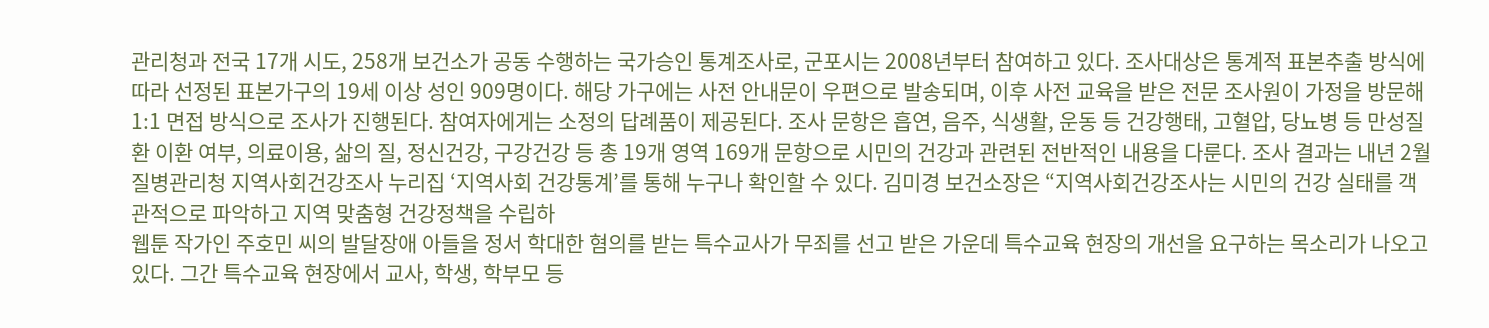관리청과 전국 17개 시도, 258개 보건소가 공동 수행하는 국가승인 통계조사로, 군포시는 2008년부터 참여하고 있다. 조사대상은 통계적 표본추출 방식에 따라 선정된 표본가구의 19세 이상 성인 909명이다. 해당 가구에는 사전 안내문이 우편으로 발송되며, 이후 사전 교육을 받은 전문 조사원이 가정을 방문해 1:1 면접 방식으로 조사가 진행된다. 참여자에게는 소정의 답례품이 제공된다. 조사 문항은 흡연, 음주, 식생활, 운동 등 건강행태, 고혈압, 당뇨병 등 만성질환 이환 여부, 의료이용, 삶의 질, 정신건강, 구강건강 등 총 19개 영역 169개 문항으로 시민의 건강과 관련된 전반적인 내용을 다룬다. 조사 결과는 내년 2월 질병관리청 지역사회건강조사 누리집 ‘지역사회 건강통계’를 통해 누구나 확인할 수 있다. 김미경 보건소장은 “지역사회건강조사는 시민의 건강 실태를 객관적으로 파악하고 지역 맞춤형 건강정책을 수립하
웹툰 작가인 주호민 씨의 발달장애 아들을 정서 학대한 혐의를 받는 특수교사가 무죄를 선고 받은 가운데 특수교육 현장의 개선을 요구하는 목소리가 나오고 있다. 그간 특수교육 현장에서 교사, 학생, 학부모 등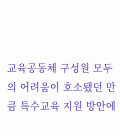교육공동체 구성원 모두의 어려움이 호소됐던 만큼 특수교육 지원 방안에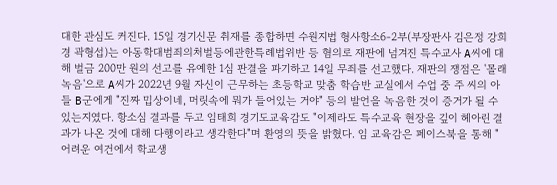대한 관심도 커진다. 15일 경기신문 취재를 종합하면 수원지법 형사항소6-2부(부장판사 김은정 강희경 곽형섭)는 아동학대범죄의처벌등에관한특례법위반 등 혐의로 재판에 넘겨진 특수교사 A씨에 대해 벌금 200만 원의 선고를 유예한 1심 판결을 파기하고 14일 무죄를 선고했다. 재판의 쟁점은 '몰래 녹음'으로 A씨가 2022년 9월 자신이 근무하는 초등학교 맞춤 학습반 교실에서 수업 중 주 씨의 아들 B군에게 "진짜 밉상이네, 머릿속에 뭐가 들어있는 거야" 등의 발언을 녹음한 것이 증거가 될 수 있는지였다. 항소심 결과를 두고 임태희 경기도교육감도 "이제라도 특수교육 현장을 깊이 헤아린 결과가 나온 것에 대해 다행이라고 생각한다"며 환영의 뜻을 밝혔다. 임 교육감은 페이스북을 통해 "어려운 여건에서 학교생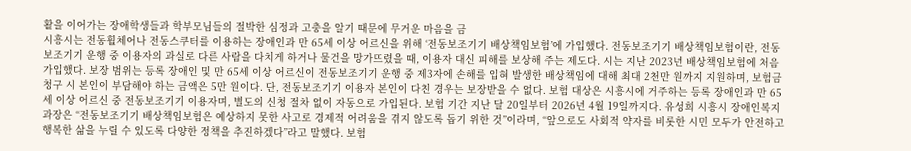활을 이어가는 장애학생들과 학부모님들의 절박한 심정과 고충을 알기 때문에 무거운 마음을 금
시흥시는 전동휠체어나 전동스쿠터를 이용하는 장애인과 만 65세 이상 어르신을 위해 ‘전동보조기기 배상책임보험’에 가입했다. 전동보조기기 배상책임보험이란, 전동보조기기 운행 중 이용자의 과실로 다른 사람을 다치게 하거나 물건을 망가뜨렸을 때, 이용자 대신 피해를 보상해 주는 제도다. 시는 지난 2023년 배상책임보험에 처음 가입했다. 보장 범위는 등록 장애인 및 만 65세 이상 어르신이 전동보조기기 운행 중 제3자에 손해를 입혀 발생한 배상책임에 대해 최대 2천만 원까지 지원하며, 보험금 청구 시 본인이 부담해야 하는 금액은 5만 원이다. 단, 전동보조기기 이용자 본인이 다친 경우는 보장받을 수 없다. 보험 대상은 시흥시에 거주하는 등록 장애인과 만 65세 이상 어르신 중 전동보조기기 이용자며, 별도의 신청 절차 없이 자동으로 가입된다. 보험 기간 지난 달 20일부터 2026년 4월 19일까지다. 유성희 시흥시 장애인복지과장은 “전동보조기기 배상책임보험은 예상하지 못한 사고로 경제적 어려움을 겪지 않도록 돕기 위한 것”이라며, “앞으로도 사회적 약자를 비롯한 시민 모두가 안전하고 행복한 삶을 누릴 수 있도록 다양한 정책을 추진하겠다”라고 말했다. 보험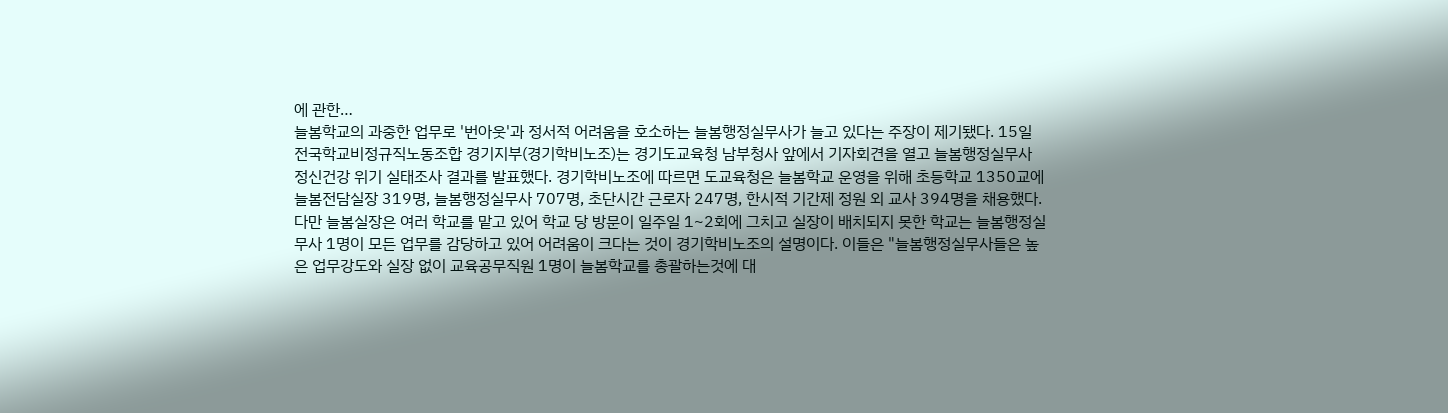에 관한…
늘봄학교의 과중한 업무로 '번아웃'과 정서적 어려움을 호소하는 늘봄행정실무사가 늘고 있다는 주장이 제기됐다. 15일 전국학교비정규직노동조합 경기지부(경기학비노조)는 경기도교육청 남부청사 앞에서 기자회견을 열고 늘봄행정실무사 정신건강 위기 실태조사 결과를 발표했다. 경기학비노조에 따르면 도교육청은 늘봄학교 운영을 위해 초등학교 1350교에 늘봄전담실장 319명, 늘봄행정실무사 707명, 초단시간 근로자 247명, 한시적 기간제 정원 외 교사 394명을 채용했다. 다만 늘봄실장은 여러 학교를 맡고 있어 학교 당 방문이 일주일 1~2회에 그치고 실장이 배치되지 못한 학교는 늘봄행정실무사 1명이 모든 업무를 감당하고 있어 어려움이 크다는 것이 경기학비노조의 설명이다. 이들은 "늘봄행정실무사들은 높은 업무강도와 실장 없이 교육공무직원 1명이 늘봄학교를 총괄하는것에 대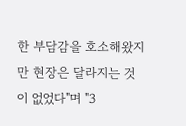한 부담감을 호소해왔지만 현장은 달라지는 것이 없었다"며 "3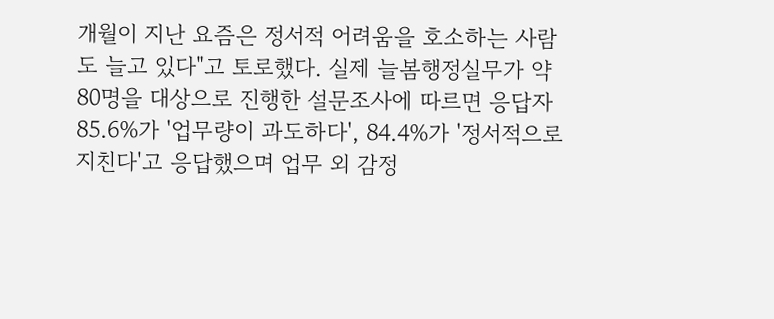개월이 지난 요즘은 정서적 어려움을 호소하는 사람도 늘고 있다"고 토로했다. 실제 늘봄행정실무가 약 80명을 대상으로 진행한 설문조사에 따르면 응답자 85.6%가 '업무량이 과도하다', 84.4%가 '정서적으로 지친다'고 응답했으며 업무 외 감정